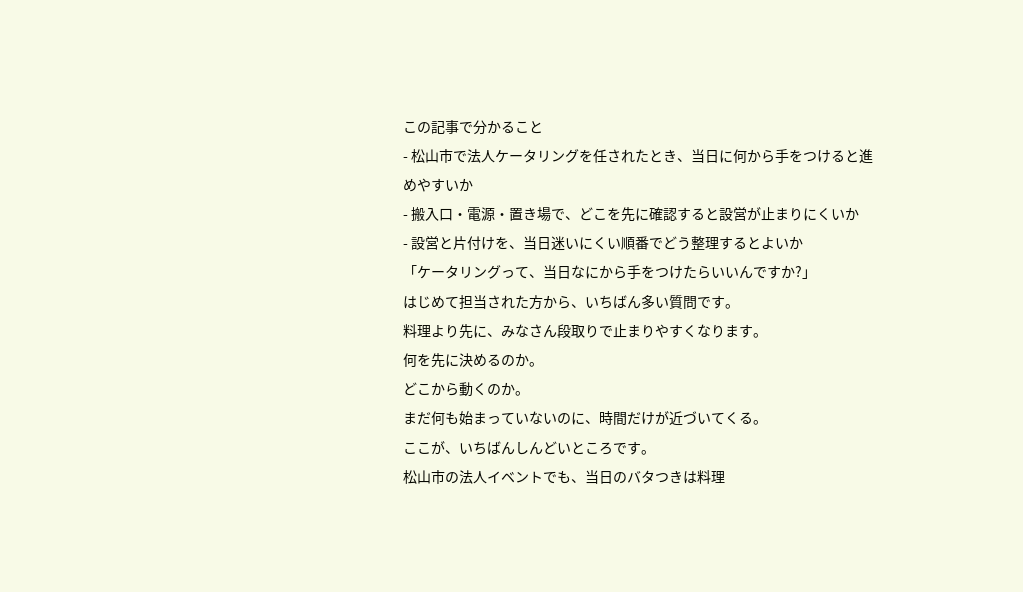この記事で分かること
- 松山市で法人ケータリングを任されたとき、当日に何から手をつけると進めやすいか
- 搬入口・電源・置き場で、どこを先に確認すると設営が止まりにくいか
- 設営と片付けを、当日迷いにくい順番でどう整理するとよいか
「ケータリングって、当日なにから手をつけたらいいんですか?」
はじめて担当された方から、いちばん多い質問です。
料理より先に、みなさん段取りで止まりやすくなります。
何を先に決めるのか。
どこから動くのか。
まだ何も始まっていないのに、時間だけが近づいてくる。
ここが、いちばんしんどいところです。
松山市の法人イベントでも、当日のバタつきは料理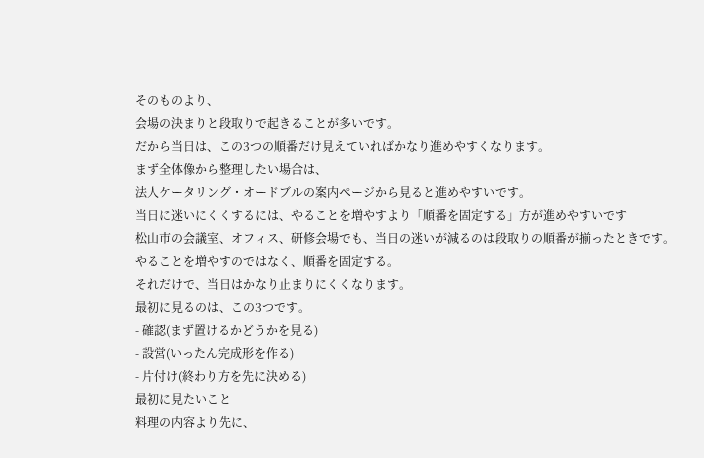そのものより、
会場の決まりと段取りで起きることが多いです。
だから当日は、この3つの順番だけ見えていればかなり進めやすくなります。
まず全体像から整理したい場合は、
法人ケータリング・オードブルの案内ページから見ると進めやすいです。
当日に迷いにくくするには、やることを増やすより「順番を固定する」方が進めやすいです
松山市の会議室、オフィス、研修会場でも、当日の迷いが減るのは段取りの順番が揃ったときです。
やることを増やすのではなく、順番を固定する。
それだけで、当日はかなり止まりにくくなります。
最初に見るのは、この3つです。
- 確認(まず置けるかどうかを見る)
- 設営(いったん完成形を作る)
- 片付け(終わり方を先に決める)
最初に見たいこと
料理の内容より先に、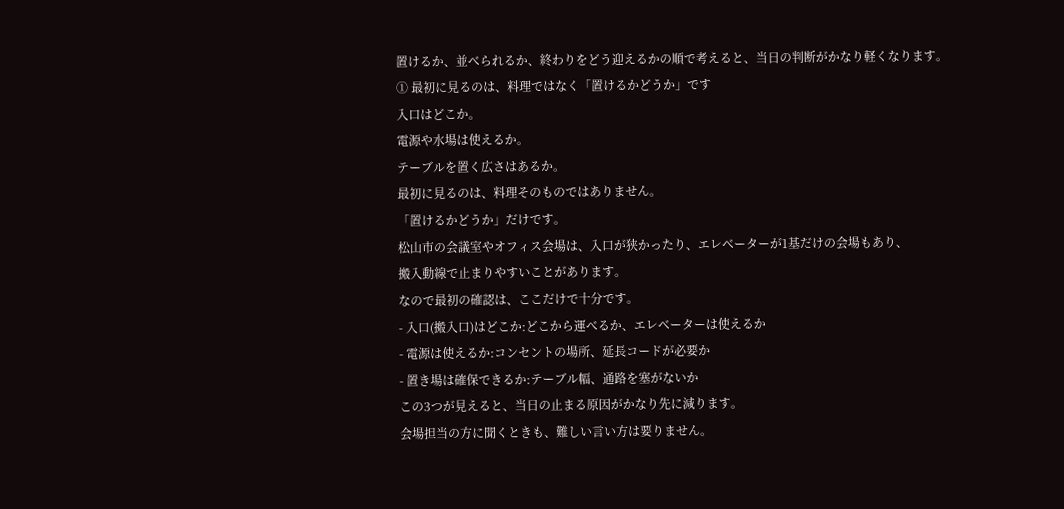置けるか、並べられるか、終わりをどう迎えるかの順で考えると、当日の判断がかなり軽くなります。
① 最初に見るのは、料理ではなく「置けるかどうか」です
入口はどこか。
電源や水場は使えるか。
テーブルを置く広さはあるか。
最初に見るのは、料理そのものではありません。
「置けるかどうか」だけです。
松山市の会議室やオフィス会場は、入口が狭かったり、エレベーターが1基だけの会場もあり、
搬入動線で止まりやすいことがあります。
なので最初の確認は、ここだけで十分です。
- 入口(搬入口)はどこか:どこから運べるか、エレベーターは使えるか
- 電源は使えるか:コンセントの場所、延長コードが必要か
- 置き場は確保できるか:テーブル幅、通路を塞がないか
この3つが見えると、当日の止まる原因がかなり先に減ります。
会場担当の方に聞くときも、難しい言い方は要りません。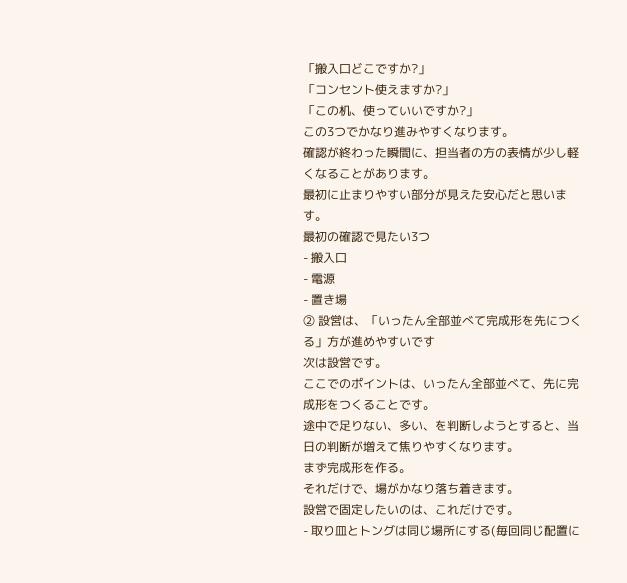「搬入口どこですか?」
「コンセント使えますか?」
「この机、使っていいですか?」
この3つでかなり進みやすくなります。
確認が終わった瞬間に、担当者の方の表情が少し軽くなることがあります。
最初に止まりやすい部分が見えた安心だと思います。
最初の確認で見たい3つ
- 搬入口
- 電源
- 置き場
② 設営は、「いったん全部並べて完成形を先につくる」方が進めやすいです
次は設営です。
ここでのポイントは、いったん全部並べて、先に完成形をつくることです。
途中で足りない、多い、を判断しようとすると、当日の判断が増えて焦りやすくなります。
まず完成形を作る。
それだけで、場がかなり落ち着きます。
設営で固定したいのは、これだけです。
- 取り皿とトングは同じ場所にする(毎回同じ配置に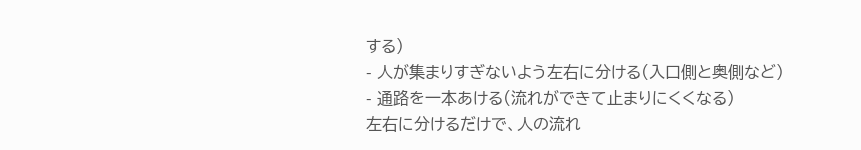する)
- 人が集まりすぎないよう左右に分ける(入口側と奥側など)
- 通路を一本あける(流れができて止まりにくくなる)
左右に分けるだけで、人の流れ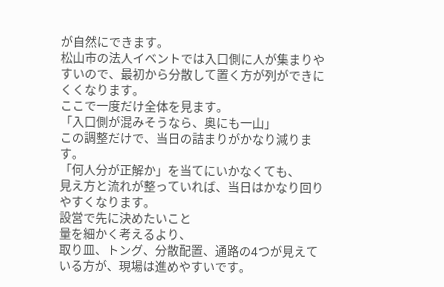が自然にできます。
松山市の法人イベントでは入口側に人が集まりやすいので、最初から分散して置く方が列ができにくくなります。
ここで一度だけ全体を見ます。
「入口側が混みそうなら、奥にも一山」
この調整だけで、当日の詰まりがかなり減ります。
「何人分が正解か」を当てにいかなくても、
見え方と流れが整っていれば、当日はかなり回りやすくなります。
設営で先に決めたいこと
量を細かく考えるより、
取り皿、トング、分散配置、通路の4つが見えている方が、現場は進めやすいです。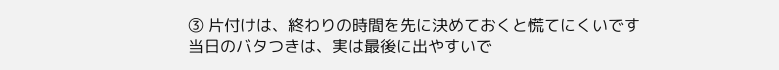③ 片付けは、終わりの時間を先に決めておくと慌てにくいです
当日のバタつきは、実は最後に出やすいで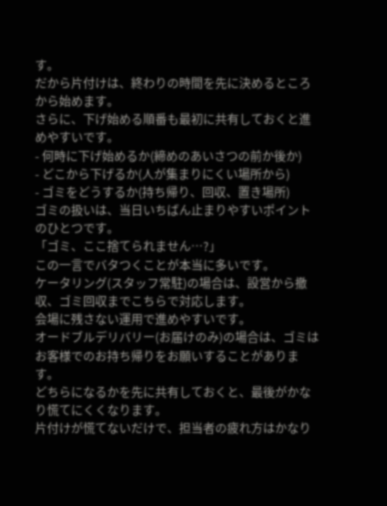す。
だから片付けは、終わりの時間を先に決めるところから始めます。
さらに、下げ始める順番も最初に共有しておくと進めやすいです。
- 何時に下げ始めるか(締めのあいさつの前か後か)
- どこから下げるか(人が集まりにくい場所から)
- ゴミをどうするか(持ち帰り、回収、置き場所)
ゴミの扱いは、当日いちばん止まりやすいポイントのひとつです。
「ゴミ、ここ捨てられません…?」
この一言でバタつくことが本当に多いです。
ケータリング(スタッフ常駐)の場合は、設営から撤収、ゴミ回収までこちらで対応します。
会場に残さない運用で進めやすいです。
オードブルデリバリー(お届けのみ)の場合は、ゴミはお客様でのお持ち帰りをお願いすることがあります。
どちらになるかを先に共有しておくと、最後がかなり慌てにくくなります。
片付けが慌てないだけで、担当者の疲れ方はかなり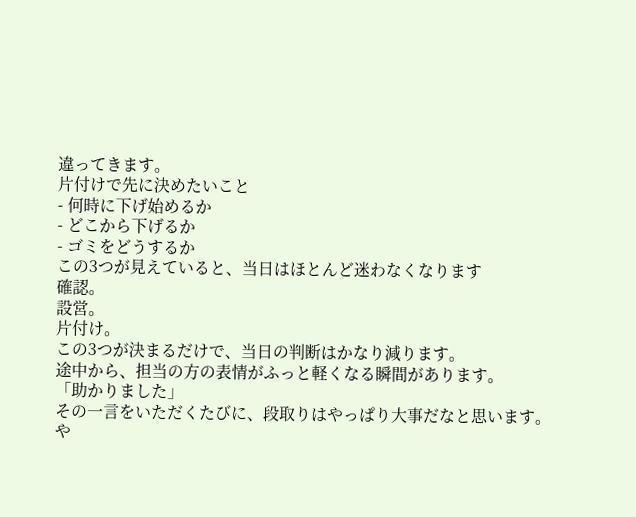違ってきます。
片付けで先に決めたいこと
- 何時に下げ始めるか
- どこから下げるか
- ゴミをどうするか
この3つが見えていると、当日はほとんど迷わなくなります
確認。
設営。
片付け。
この3つが決まるだけで、当日の判断はかなり減ります。
途中から、担当の方の表情がふっと軽くなる瞬間があります。
「助かりました」
その一言をいただくたびに、段取りはやっぱり大事だなと思います。
や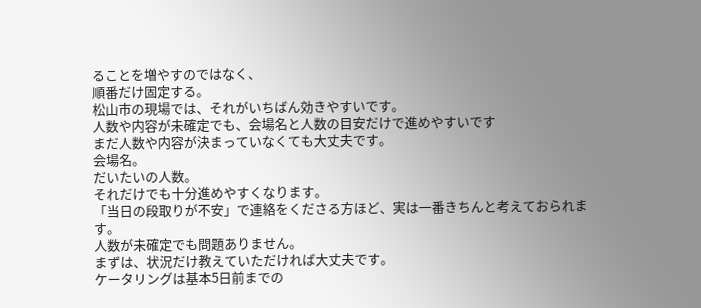ることを増やすのではなく、
順番だけ固定する。
松山市の現場では、それがいちばん効きやすいです。
人数や内容が未確定でも、会場名と人数の目安だけで進めやすいです
まだ人数や内容が決まっていなくても大丈夫です。
会場名。
だいたいの人数。
それだけでも十分進めやすくなります。
「当日の段取りが不安」で連絡をくださる方ほど、実は一番きちんと考えておられます。
人数が未確定でも問題ありません。
まずは、状況だけ教えていただければ大丈夫です。
ケータリングは基本5日前までの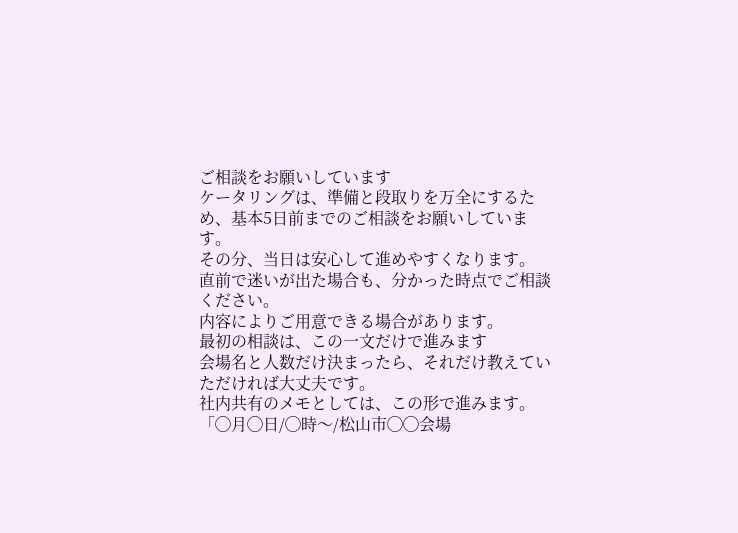ご相談をお願いしています
ケータリングは、準備と段取りを万全にするため、基本5日前までのご相談をお願いしています。
その分、当日は安心して進めやすくなります。
直前で迷いが出た場合も、分かった時点でご相談ください。
内容によりご用意できる場合があります。
最初の相談は、この一文だけで進みます
会場名と人数だけ決まったら、それだけ教えていただければ大丈夫です。
社内共有のメモとしては、この形で進みます。
「◯月◯日/◯時〜/松山市◯◯会場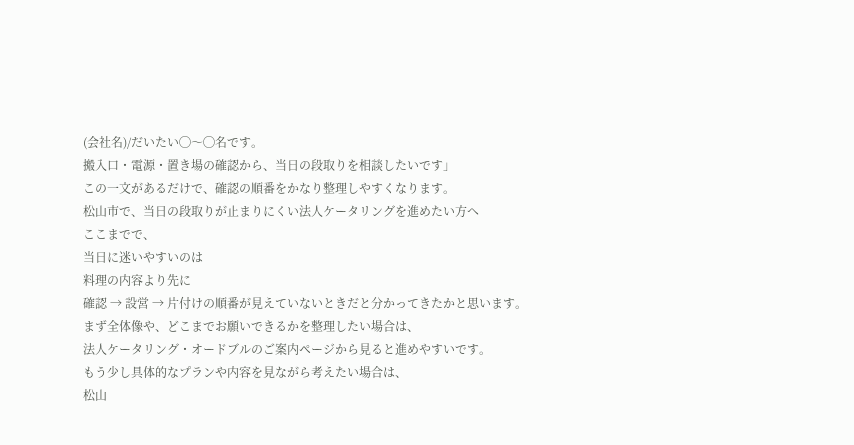(会社名)/だいたい◯〜◯名です。
搬入口・電源・置き場の確認から、当日の段取りを相談したいです」
この一文があるだけで、確認の順番をかなり整理しやすくなります。
松山市で、当日の段取りが止まりにくい法人ケータリングを進めたい方へ
ここまでで、
当日に迷いやすいのは
料理の内容より先に
確認 → 設営 → 片付けの順番が見えていないときだと分かってきたかと思います。
まず全体像や、どこまでお願いできるかを整理したい場合は、
法人ケータリング・オードブルのご案内ページから見ると進めやすいです。
もう少し具体的なプランや内容を見ながら考えたい場合は、
松山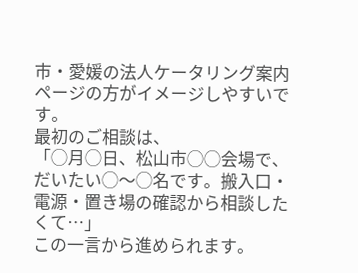市・愛媛の法人ケータリング案内ページの方がイメージしやすいです。
最初のご相談は、
「◯月◯日、松山市◯◯会場で、だいたい◯〜◯名です。搬入口・電源・置き場の確認から相談したくて…」
この一言から進められます。